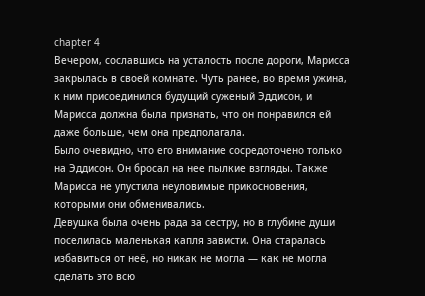chapter 4
Вечером, сославшись на усталость после дороги, Марисса закрылась в своей комнате. Чуть ранее, во время ужина, к ним присоединился будущий суженый Эддисон, и Марисса должна была признать, что он понравился ей даже больше, чем она предполагала.
Было очевидно, что его внимание сосредоточено только на Эддисон. Он бросал на нее пылкие взгляды. Также Марисса не упустила неуловимые прикосновения, которыми они обменивались.
Девушка была очень рада за сестру, но в глубине души поселилась маленькая капля зависти. Она старалась избавиться от неё, но никак не могла — как не могла сделать это всю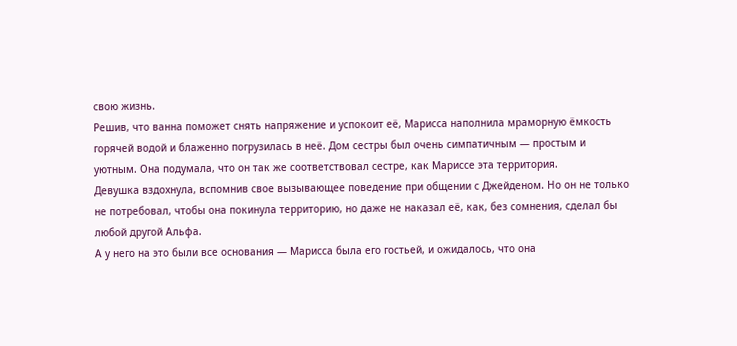свою жизнь.
Решив, что ванна поможет снять напряжение и успокоит её, Марисса наполнила мраморную ёмкость горячей водой и блаженно погрузилась в неё. Дом сестры был очень симпатичным — простым и уютным. Она подумала, что он так же соответствовал сестре, как Мариссе эта территория.
Девушка вздохнула, вспомнив свое вызывающее поведение при общении с Джейденом. Но он не только не потребовал, чтобы она покинула территорию, но даже не наказал её, как, без сомнения, сделал бы любой другой Альфа.
А у него на это были все основания — Марисса была его гостьей, и ожидалось, что она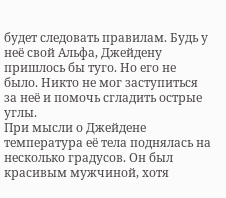будет следовать правилам. Будь у неё свой Альфа, Джейдену пришлось бы туго. Но его не было. Никто не мог заступиться за неё и помочь сгладить острые углы.
При мысли о Джейдене температура её тела поднялась на несколько градусов. Он был красивым мужчиной, хотя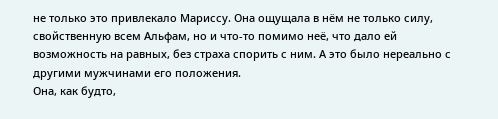не только это привлекало Мариссу. Она ощущала в нём не только силу, свойственную всем Альфам, но и что-то помимо неё, что дало ей возможность на равных, без страха спорить с ним. А это было нереально с другими мужчинами его положения.
Она, как будто,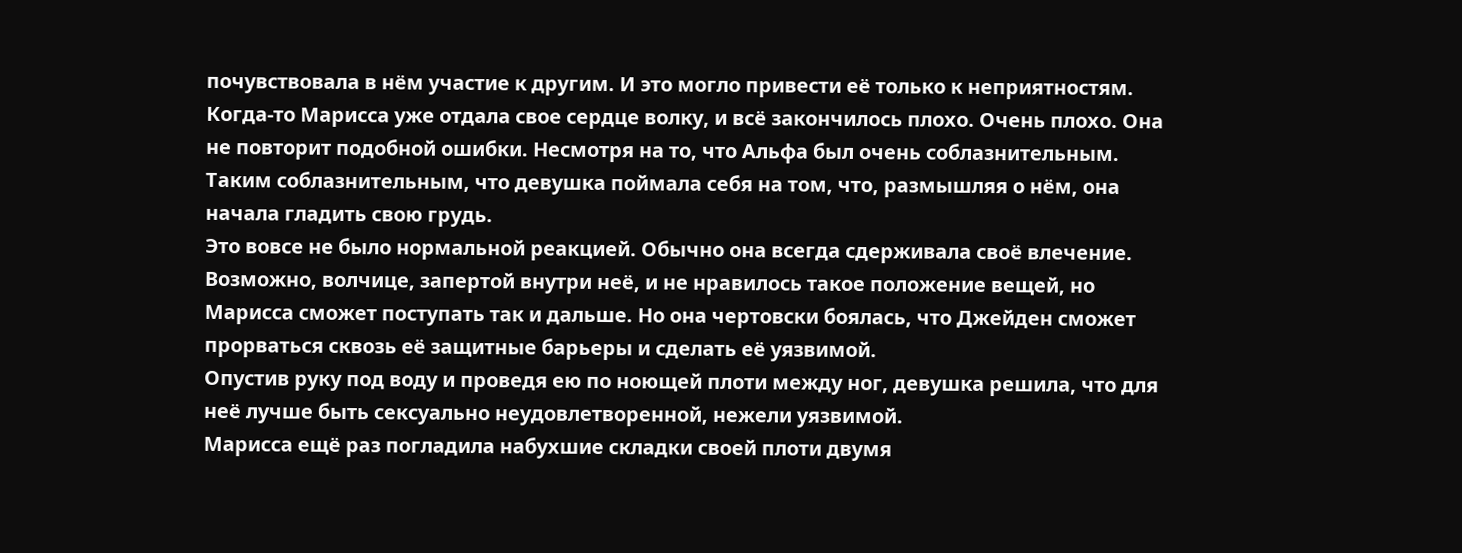почувствовала в нём участие к другим. И это могло привести её только к неприятностям.
Когда-то Марисса уже отдала свое сердце волку, и всё закончилось плохо. Очень плохо. Она не повторит подобной ошибки. Несмотря на то, что Альфа был очень соблазнительным. Таким соблазнительным, что девушка поймала себя на том, что, размышляя о нём, она начала гладить свою грудь.
Это вовсе не было нормальной реакцией. Обычно она всегда сдерживала своё влечение. Возможно, волчице, запертой внутри неё, и не нравилось такое положение вещей, но Марисса сможет поступать так и дальше. Но она чертовски боялась, что Джейден сможет прорваться сквозь её защитные барьеры и сделать её уязвимой.
Опустив руку под воду и проведя ею по ноющей плоти между ног, девушка решила, что для неё лучше быть сексуально неудовлетворенной, нежели уязвимой.
Марисса ещё раз погладила набухшие складки своей плоти двумя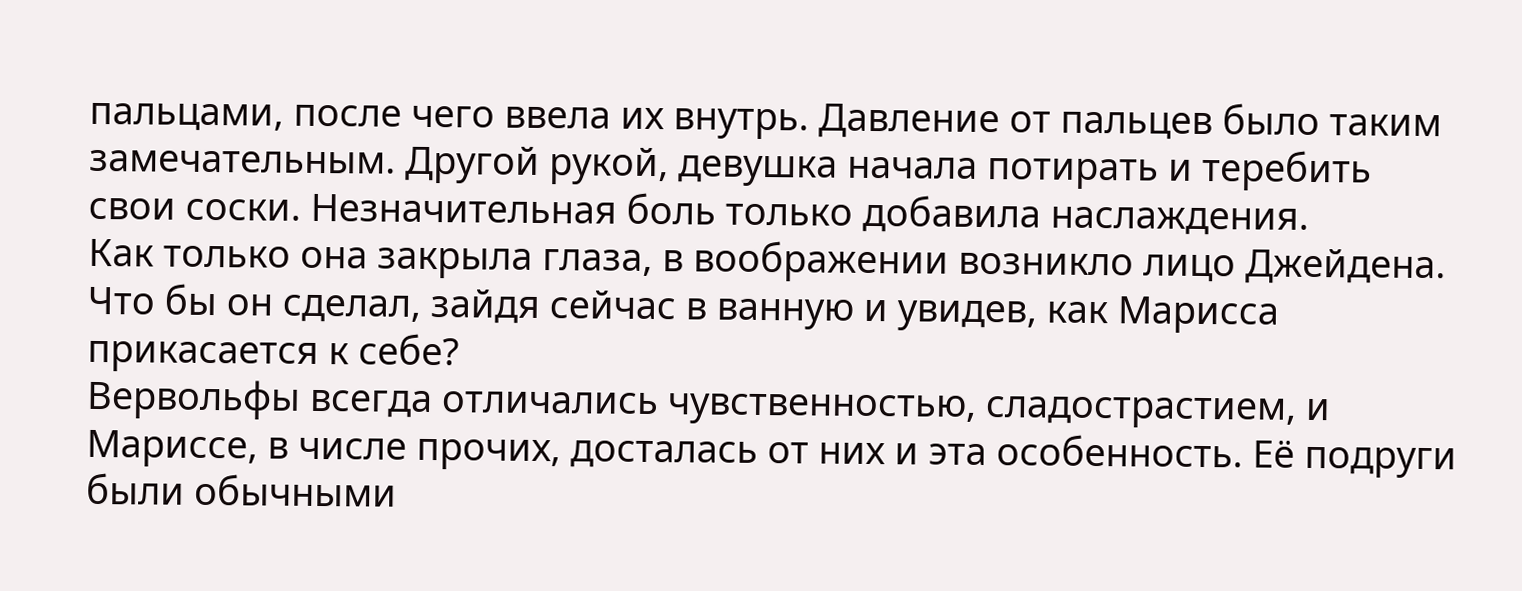пальцами, после чего ввела их внутрь. Давление от пальцев было таким замечательным. Другой рукой, девушка начала потирать и теребить свои соски. Незначительная боль только добавила наслаждения.
Как только она закрыла глаза, в воображении возникло лицо Джейдена. Что бы он сделал, зайдя сейчас в ванную и увидев, как Марисса прикасается к себе?
Вервольфы всегда отличались чувственностью, сладострастием, и Мариссе, в числе прочих, досталась от них и эта особенность. Её подруги были обычными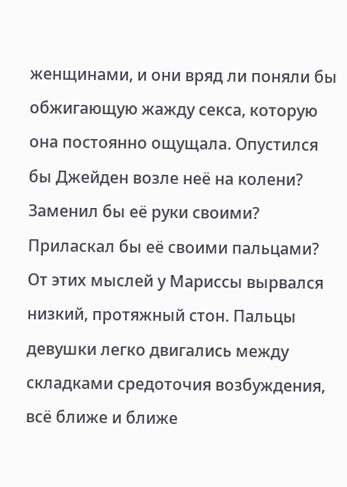женщинами, и они вряд ли поняли бы обжигающую жажду секса, которую она постоянно ощущала. Опустился бы Джейден возле неё на колени? Заменил бы её руки своими? Приласкал бы её своими пальцами?
От этих мыслей у Мариссы вырвался низкий, протяжный стон. Пальцы девушки легко двигались между складками средоточия возбуждения, всё ближе и ближе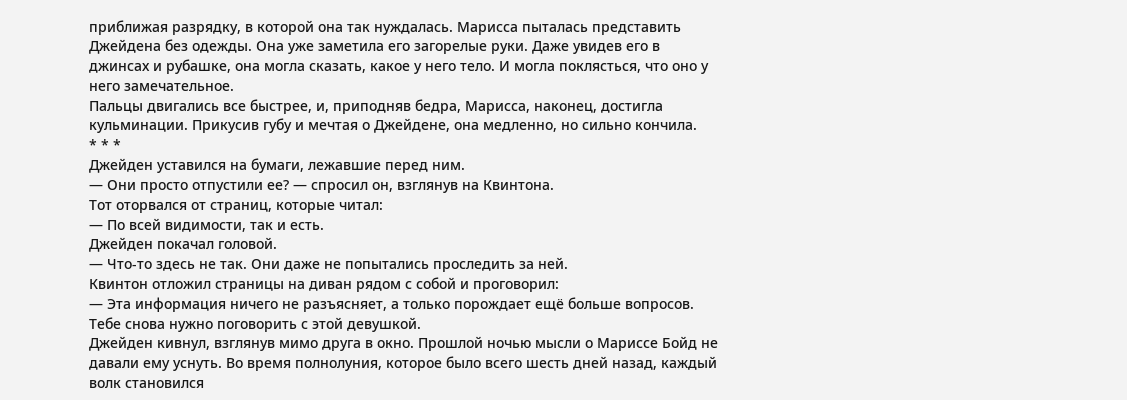приближая разрядку, в которой она так нуждалась. Марисса пыталась представить Джейдена без одежды. Она уже заметила его загорелые руки. Даже увидев его в джинсах и рубашке, она могла сказать, какое у него тело. И могла поклясться, что оно у него замечательное.
Пальцы двигались все быстрее, и, приподняв бедра, Марисса, наконец, достигла кульминации. Прикусив губу и мечтая о Джейдене, она медленно, но сильно кончила.
* * *
Джейден уставился на бумаги, лежавшие перед ним.
— Они просто отпустили ее? — спросил он, взглянув на Квинтона.
Тот оторвался от страниц, которые читал:
— По всей видимости, так и есть.
Джейден покачал головой.
— Что-то здесь не так. Они даже не попытались проследить за ней.
Квинтон отложил страницы на диван рядом с собой и проговорил:
— Эта информация ничего не разъясняет, а только порождает ещё больше вопросов. Тебе снова нужно поговорить с этой девушкой.
Джейден кивнул, взглянув мимо друга в окно. Прошлой ночью мысли о Мариссе Бойд не давали ему уснуть. Во время полнолуния, которое было всего шесть дней назад, каждый волк становился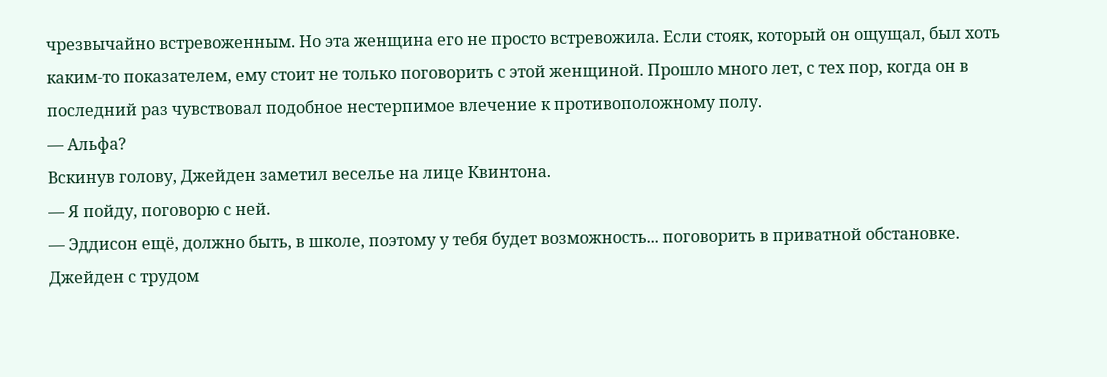чрезвычайно встревоженным. Но эта женщина его не просто встревожила. Если стояк, который он ощущал, был хоть каким-то показателем, ему стоит не только поговорить с этой женщиной. Прошло много лет, с тех пор, когда он в последний раз чувствовал подобное нестерпимое влечение к противоположному полу.
— Альфа?
Вскинув голову, Джейден заметил веселье на лице Квинтона.
— Я пойду, поговорю с ней.
— Эддисон ещё, должно быть, в школе, поэтому у тебя будет возможность... поговорить в приватной обстановке.
Джейден с трудом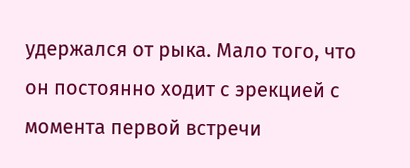удержался от рыка. Мало того, что он постоянно ходит с эрекцией с момента первой встречи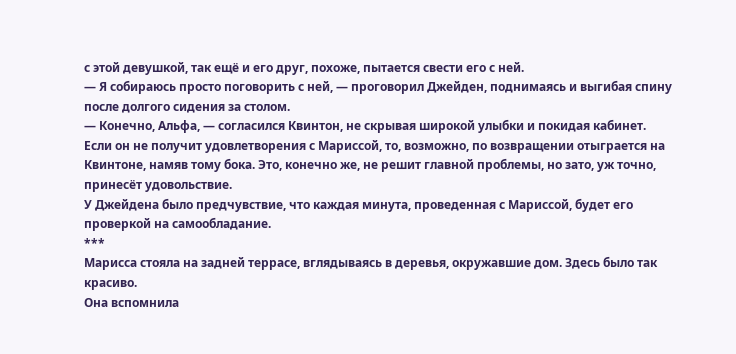с этой девушкой, так ещё и его друг, похоже, пытается свести его с ней.
— Я собираюсь просто поговорить с ней, — проговорил Джейден, поднимаясь и выгибая спину после долгого сидения за столом.
— Конечно, Альфа, — согласился Квинтон, не скрывая широкой улыбки и покидая кабинет.
Если он не получит удовлетворения с Мариссой, то, возможно, по возвращении отыграется на Квинтоне, намяв тому бока. Это, конечно же, не решит главной проблемы, но зато, уж точно, принесёт удовольствие.
У Джейдена было предчувствие, что каждая минута, проведенная с Мариссой, будет его проверкой на самообладание.
***
Марисса стояла на задней террасе, вглядываясь в деревья, окружавшие дом. Здесь было так красиво.
Она вспомнила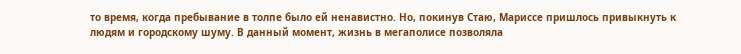то время, когда пребывание в толпе было ей ненавистно. Но, покинув Стаю, Мариссе пришлось привыкнуть к людям и городскому шуму. В данный момент, жизнь в мегаполисе позволяла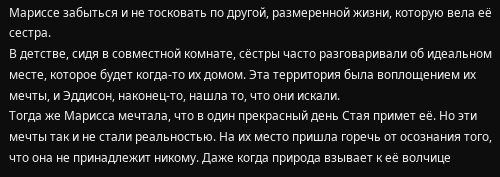Мариссе забыться и не тосковать по другой, размеренной жизни, которую вела её сестра.
В детстве, сидя в совместной комнате, сёстры часто разговаривали об идеальном месте, которое будет когда-то их домом. Эта территория была воплощением их мечты, и Эддисон, наконец-то, нашла то, что они искали.
Тогда же Марисса мечтала, что в один прекрасный день Стая примет её. Но эти мечты так и не стали реальностью. На их место пришла горечь от осознания того, что она не принадлежит никому. Даже когда природа взывает к её волчице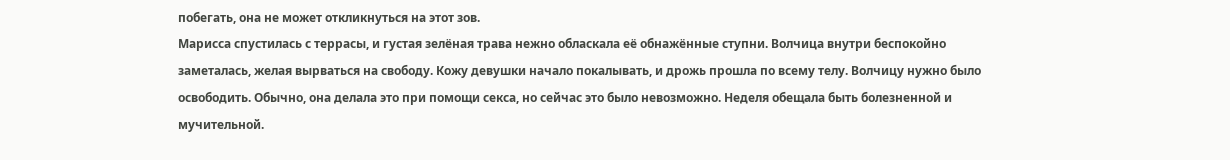побегать, она не может откликнуться на этот зов.
Марисса спустилась с террасы, и густая зелёная трава нежно обласкала её обнажённые ступни. Волчица внутри беспокойно заметалась, желая вырваться на свободу. Кожу девушки начало покалывать, и дрожь прошла по всему телу. Волчицу нужно было освободить. Обычно, она делала это при помощи секса, но сейчас это было невозможно. Неделя обещала быть болезненной и мучительной.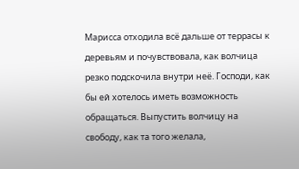Марисса отходила всё дальше от террасы к деревьям и почувствовала, как волчица резко подскочила внутри неё. Господи, как бы ей хотелось иметь возможность обращаться. Выпустить волчицу на свободу, как та того желала,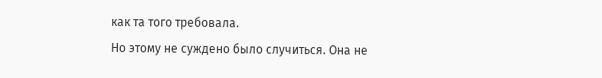как та того требовала.
Но этому не суждено было случиться. Она не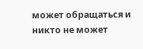может обращаться и никто не может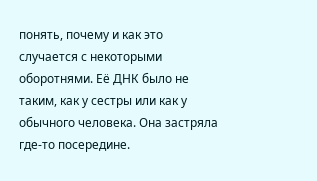понять, почему и как это случается с некоторыми оборотнями. Её ДНК было не таким, как у сестры или как у обычного человека. Она застряла где-то посередине.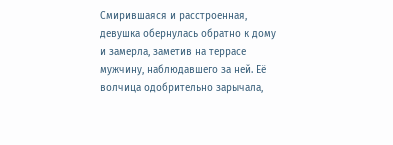Смирившаяся и расстроенная, девушка обернулась обратно к дому и замерла, заметив на террасе мужчину, наблюдавшего за ней. Её волчица одобрительно зарычала,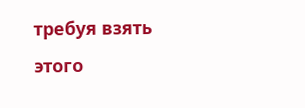требуя взять этого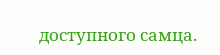доступного самца.